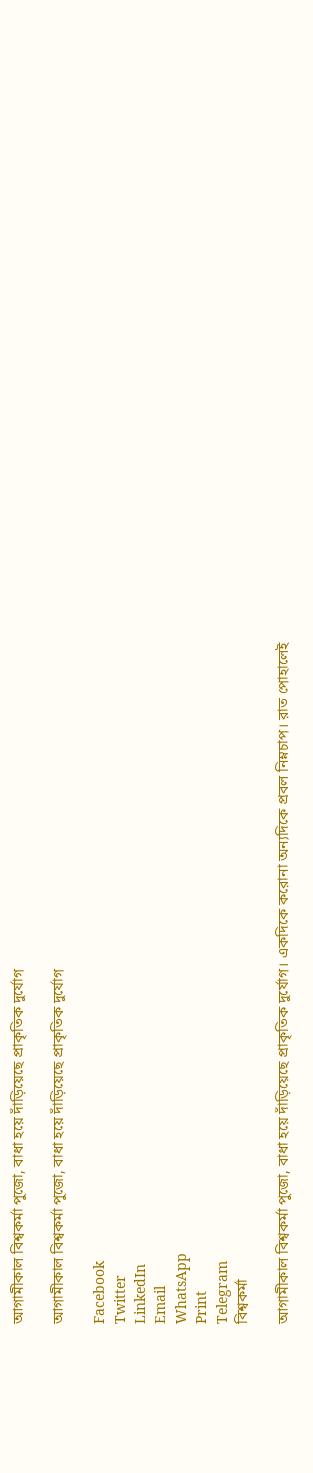আগামীকাল বিশ্বকর্মা পুজো, বাধা হয়ে দাঁড়িয়েছে প্রাকৃতিক দুর্যোগ

আগামীকাল বিশ্বকর্মা পুজো, বাধা হয়ে দাঁড়িয়েছে প্রাকৃতিক দুর্যোগ

Facebook
Twitter
LinkedIn
Email
WhatsApp
Print
Telegram
বিশ্বকর্মা

আগামীকাল বিশ্বকর্মা পুজো, বাধা হয়ে দাঁড়িয়েছে প্রাকৃতিক দুর্যোগ। একদিকে করোনা অন্যদিকে প্রবল নিম্নচাপ। রাত পোহালেই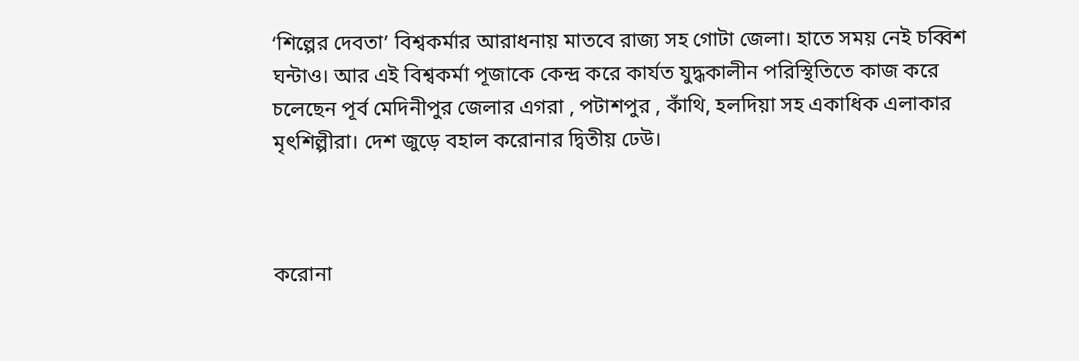‘শিল্পের দেবতা’ বিশ্বকর্মার আরাধনায় মাতবে রাজ্য সহ গোটা জেলা। হাতে সময় নেই চব্বিশ ঘন্টাও। আর এই বিশ্বকর্মা পূজাকে কেন্দ্র করে কার্যত যুদ্ধকালীন পরিস্থিতিতে কাজ করে চলেছেন পূর্ব মেদিনীপুর জেলার এগরা , পটাশপুর , কাঁথি, হলদিয়া সহ একাধিক এলাকার মৃৎশিল্পীরা। দেশ জুড়ে বহাল করোনার দ্বিতীয় ঢেউ।



করোনা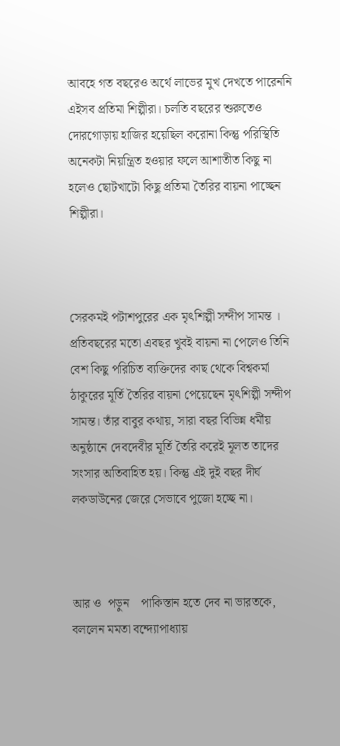আবহে গত বছরেও অর্থে লাভের মুখ দেখতে পারেননি এইসব প্রতিমা শিল্পীরা। চলতি বছরের শুরুতেও দোরগোড়ায় হাজির হয়েছিল করোনা কিন্তু পরিস্থিতি অনেকটা নিয়ন্ত্রিত হওয়ার ফলে আশাতীত কিছু না হলেও ছোটখাটো কিছু প্রতিমা তৈরির বায়না পাচ্ছেন শিল্পীরা।



সেরকমই পটাশপুরের এক মৃৎশিল্পী সন্দীপ সামন্ত । প্রতিবছরের মতো এবছর খুবই বায়না না পেলেও তিনি বেশ কিছু পরিচিত ব্যক্তিদের কাছ থেকে বিশ্বকর্মা ঠাকুরের মূর্তি তৈরির বায়না পেয়েছেন মৃৎশিল্পী সন্দীপ সামন্ত। তাঁর বাবুর কথায়, সারা বছর বিভিন্ন ধর্মীয় অনুষ্ঠানে দেবদেবীর মূর্তি তৈরি করেই মূলত তাদের সংসার অতিবাহিত হয়। কিন্তু এই দুই বছর দীর্ঘ লকডাউনের জেরে সেভাবে পুজো হচ্ছে না।



আর ও  পড়ুন    পাকিস্তান হতে দেব না ভারতকে, বললেন মমতা বন্দ্যোপাধ্যায়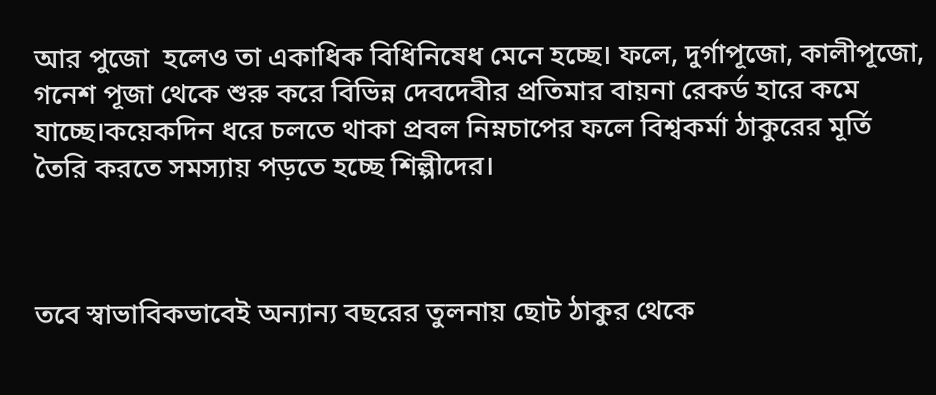আর পুজো  হলেও তা একাধিক বিধিনিষেধ মেনে হচ্ছে। ফলে, দুর্গাপূজো, কালীপূজো, গনেশ পূজা থেকে শুরু করে বিভিন্ন দেবদেবীর প্রতিমার বায়না রেকর্ড হারে কমে যাচ্ছে।কয়েকদিন ধরে চলতে থাকা প্রবল নিম্নচাপের ফলে বিশ্বকর্মা ঠাকুরের মূর্তি তৈরি করতে সমস্যায় পড়তে হচ্ছে শিল্পীদের।



তবে স্বাভাবিকভাবেই অন্যান্য বছরের তুলনায় ছোট ঠাকুর থেকে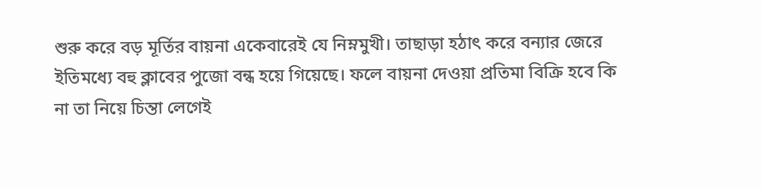শুরু করে বড় মূর্তির বায়না একেবারেই যে নিম্নমুখী। তাছাড়া হঠাৎ করে বন‍্যার জেরে ইতিমধ্যে বহু ক্লাবের পুজো বন্ধ হয়ে গিয়েছে। ফলে বায়না দেওয়া প্রতিমা বিক্রি হবে কি না তা নিয়ে চিন্তা লেগেই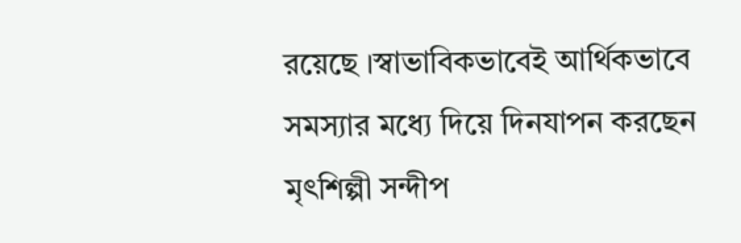রয়েছে‌ ।স্বাভাবিকভাবেই আর্থিকভাবে সমস্যার মধ্যে দিয়ে দিনযাপন করছেন মৃৎশিল্পী সন্দীপ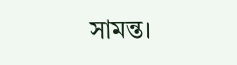সামন্ত।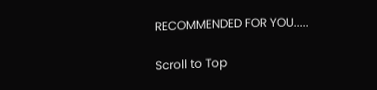RECOMMENDED FOR YOU.....

Scroll to Top